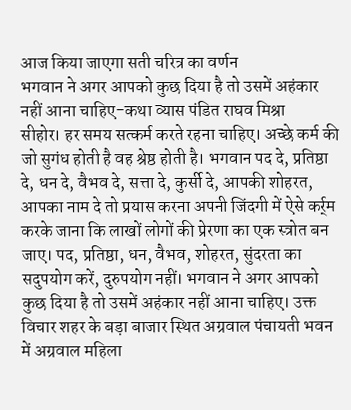आज किया जाएगा सती चरित्र का वर्णन
भगवान ने अगर आपको कुछ दिया है तो उसमें अहंकार नहीं आना चाहिए-कथा व्यास पंडित राघव मिश्रा
सीहोर। हर समय सत्कर्म करते रहना चाहिए। अच्छे कर्म की जो सुगंध होती है वह श्रेष्ठ होती है। भगवान पद दे, प्रतिष्ठा दे, धन दे, वैभव दे, सत्ता दे, कुर्सी दे, आपकी शोहरत, आपका नाम दे तो प्रयास करना अपनी जिंदगी में ऐसे कर्र्म करके जाना कि लाखों लोगों की प्रेरणा का एक स्त्रोत बन जाए। पद, प्रतिष्ठा, धन, वैभव, शोहरत, सुंदरता का सदुपयोग करें, दुरुपयोग नहीं। भगवान ने अगर आपको कुछ दिया है तो उसमें अहंकार नहीं आना चाहिए। उक्त विचार शहर के बड़ा बाजार स्थित अग्रवाल पंचायती भवन में अग्रवाल महिला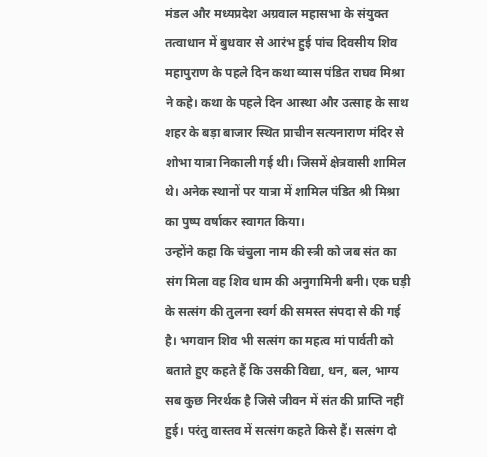मंडल और मध्यप्रदेश अग्रवाल महासभा के संयुक्त तत्वाधान में बुधवार से आरंभ हुई पांच दिवसीय शिव महापुराण के पहले दिन कथा व्यास पंडित राघव मिश्रा ने कहे। कथा के पहले दिन आस्था और उत्साह के साथ शहर के बड़ा बाजार स्थित प्राचीन सत्यनाराण मंदिर से शोभा यात्रा निकाली गई थी। जिसमें क्षेत्रवासी शामिल थे। अनेक स्थानों पर यात्रा में शामिल पंडित श्री मिश्रा का पुष्प वर्षाकर स्वागत किया।
उन्होंने कहा कि चंचुला नाम की स्त्री को जब संत का संग मिला वह शिव धाम की अनुगामिनी बनी। एक घड़ी के सत्संग की तुलना स्वर्ग की समस्त संपदा से की गई है। भगवान शिव भी सत्संग का महत्व मां पार्वती को बताते हुए कहते हैं कि उसकी विद्या, धन, बल, भाग्य सब कुछ निरर्थक है जिसे जीवन में संत की प्राप्ति नहीं हुई। परंतु वास्तव में सत्संग कहते किसे हैं। सत्संग दो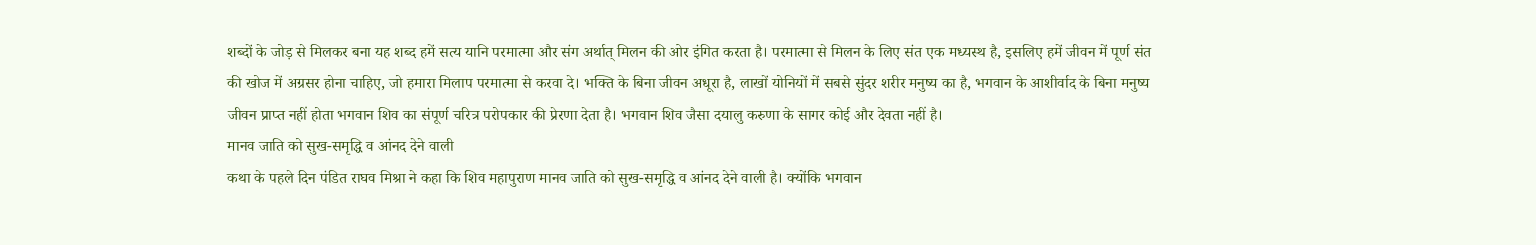शब्दों के जोड़ से मिलकर बना यह शब्द हमें सत्य यानि परमात्मा और संग अर्थात् मिलन की ओर इंगित करता है। परमात्मा से मिलन के लिए संत एक मध्यस्थ है, इसलिए हमें जीवन में पूर्ण संत की खोज में अग्रसर होना चाहिए, जो हमारा मिलाप परमात्मा से करवा दे। भक्ति के बिना जीवन अधूरा है, लाखों योनियों में सबसे सुंदर शरीर मनुष्य का है, भगवान के आशीर्वाद के बिना मनुष्य जीवन प्राप्त नहीं होता भगवान शिव का संपूर्ण चरित्र परोपकार की प्रेरणा देता है। भगवान शिव जैसा दयालु करुणा के सागर कोई और देवता नहीं है।
मानव जाति को सुख-समृद्धि व आंनद देने वाली
कथा के पहले दिन पंडित राघव मिश्रा ने कहा कि शिव महापुराण मानव जाति को सुख-समृद्धि व आंनद देने वाली है। क्योंकि भगवान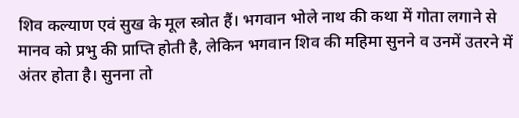शिव कल्याण एवं सुख के मूल स्त्रोत हैं। भगवान भोले नाथ की कथा में गोता लगाने से मानव को प्रभु की प्राप्ति होती है, लेकिन भगवान शिव की महिमा सुनने व उनमें उतरने में अंतर होता है। सुनना तो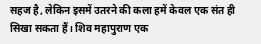सहज है, लेकिन इसमें उतरने की कला हमें केवल एक संत ही सिखा सकता हैं। शिव महापुराण एक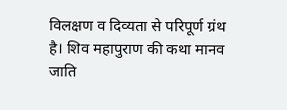विलक्षण व दिव्यता से परिपूर्ण ग्रंथ है। शिव महापुराण की कथा मानव जाति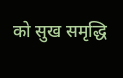को सुख समृद्धि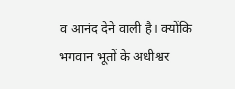व आनंद देने वाली है। क्योंकि भगवान भूतों के अधीश्वर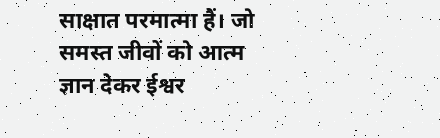साक्षात परमात्मा हैं। जो समस्त जीवों को आत्म ज्ञान देकर ईश्वर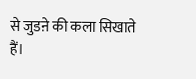से जुडऩे की कला सिखाते हैं।